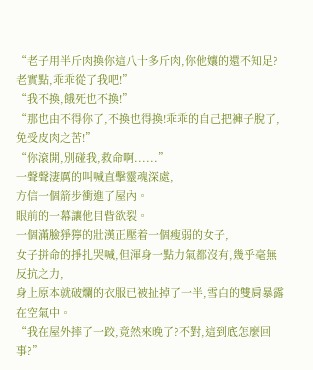“老子用半斤肉換你這八十多斤肉,你他孃的還不知足?老實點,乖乖從了我吧!”
“我不換,餓死也不換!”
“那也由不得你了,不換也得換!乖乖的自己把褲子脫了,免受皮肉之苦!”
“你滾開,別碰我,救命啊......”
一聲聲淒厲的叫喊直擊靈魂深處,
方信一個箭步衝進了屋內。
眼前的一幕讓他目眥欲裂。
一個滿臉猙獰的壯漢正壓着一個瘦弱的女子,
女子拼命的掙扎哭喊,但渾身一點力氣都沒有,幾乎毫無反抗之力,
身上原本就破爛的衣服已被扯掉了一半,雪白的雙肩暴露在空氣中。
“我在屋外摔了一跤,竟然來晚了?不對,這到底怎麼回事?”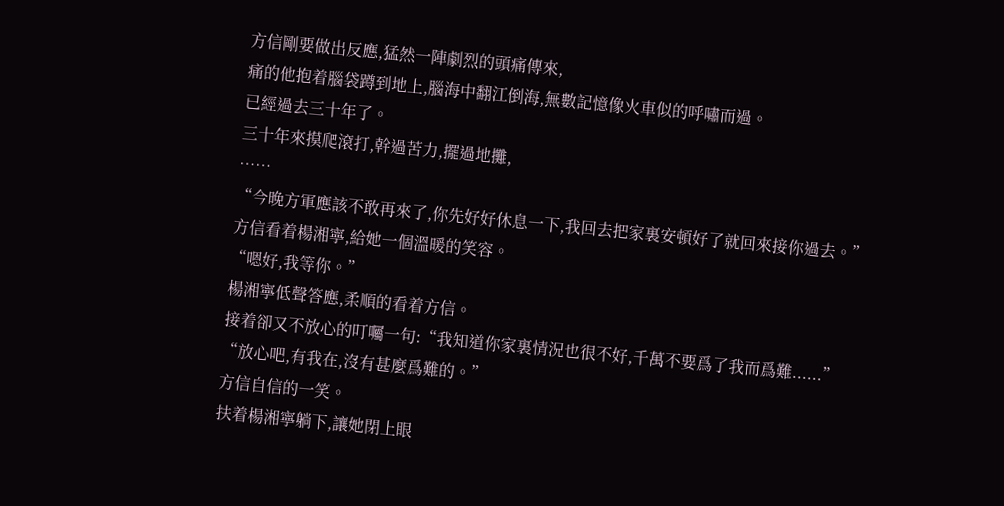方信剛要做出反應,猛然一陣劇烈的頭痛傳來,
痛的他抱着腦袋蹲到地上,腦海中翻江倒海,無數記憶像火車似的呼嘯而過。
已經過去三十年了。
三十年來摸爬滾打,幹過苦力,擺過地攤,
……
“今晚方軍應該不敢再來了,你先好好休息一下,我回去把家裏安頓好了就回來接你過去。”
方信看着楊湘寧,給她一個溫暖的笑容。
“嗯好,我等你。”
楊湘寧低聲答應,柔順的看着方信。
接着卻又不放心的叮囑一句:“我知道你家裏情況也很不好,千萬不要爲了我而爲難......”
“放心吧,有我在,沒有甚麼爲難的。”
方信自信的一笑。
扶着楊湘寧躺下,讓她閉上眼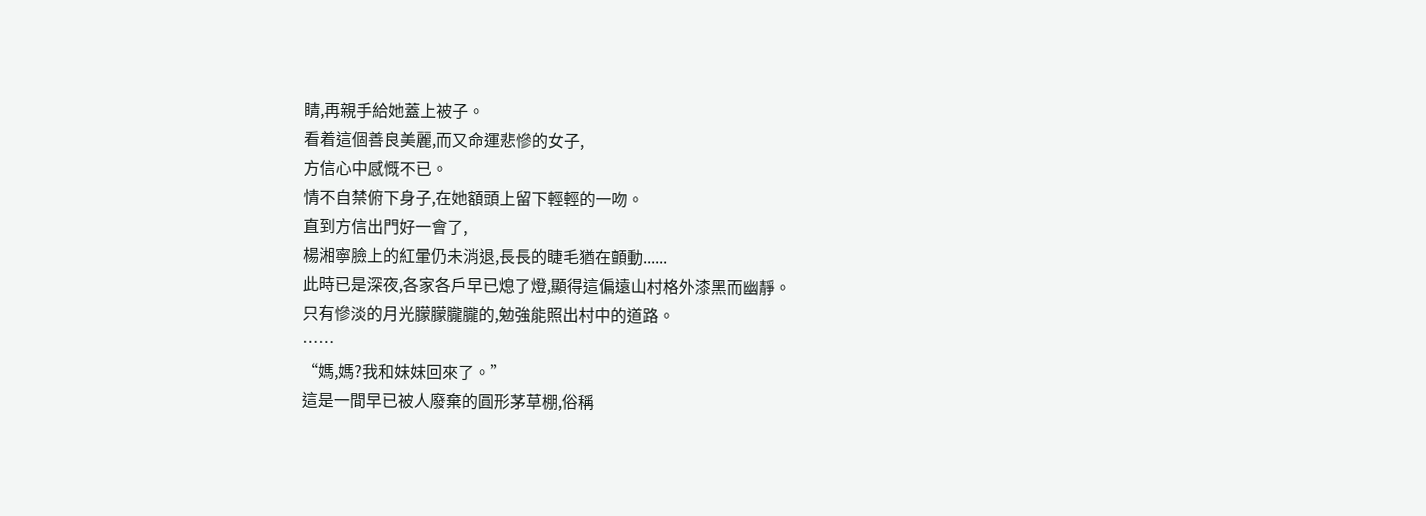睛,再親手給她蓋上被子。
看着這個善良美麗,而又命運悲慘的女子,
方信心中感慨不已。
情不自禁俯下身子,在她額頭上留下輕輕的一吻。
直到方信出門好一會了,
楊湘寧臉上的紅暈仍未消退,長長的睫毛猶在顫動......
此時已是深夜,各家各戶早已熄了燈,顯得這偏遠山村格外漆黑而幽靜。
只有慘淡的月光朦朦朧朧的,勉強能照出村中的道路。
……
“媽,媽?我和妹妹回來了。”
這是一間早已被人廢棄的圓形茅草棚,俗稱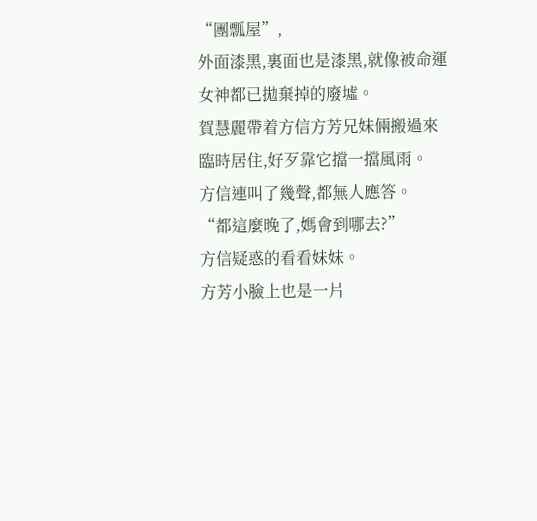“團瓢屋”,
外面漆黑,裏面也是漆黑,就像被命運女神都已拋棄掉的廢墟。
賀慧麗帶着方信方芳兄妹倆搬過來臨時居住,好歹靠它擋一擋風雨。
方信連叫了幾聲,都無人應答。
“都這麼晚了,媽會到哪去?”
方信疑惑的看看妹妹。
方芳小臉上也是一片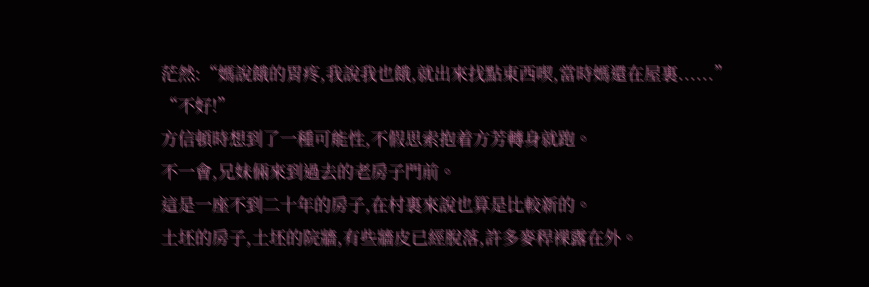茫然:“媽說餓的胃疼,我說我也餓,就出來找點東西喫,當時媽還在屋裏......”
“不好!”
方信頓時想到了一種可能性,不假思索抱着方芳轉身就跑。
不一會,兄妹倆來到過去的老房子門前。
這是一座不到二十年的房子,在村裏來說也算是比較新的。
土坯的房子,土坯的院牆,有些牆皮已經脫落,許多麥稈裸露在外。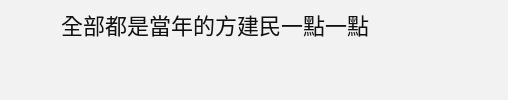全部都是當年的方建民一點一點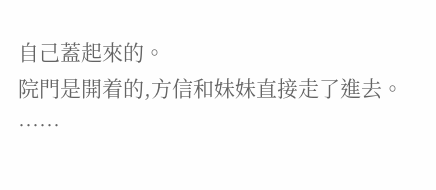自己蓋起來的。
院門是開着的,方信和妹妹直接走了進去。
……